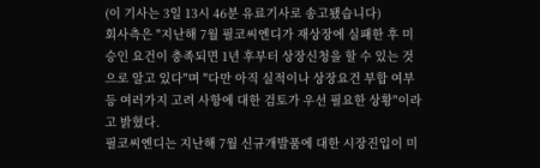(이 기사는 3일 13시 46분 유료기사로 송고됐습니다)
회사측은 "지난해 7월 필코씨엔디가 재상장에 실패한 후 미승인 요건이 충족되면 1년 후부터 상장신청을 할 수 있는 것으로 알고 있다"며 "다만 아직 실적이나 상장요건 부합 여부 등 여러가지 고려 사항에 대한 검토가 우선 필요한 상황"이라고 밝혔다.
필코씨엔디는 지난해 7월 신규개발품에 대한 시장진입이 미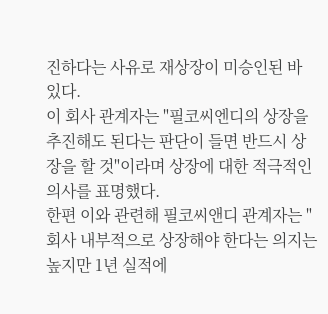진하다는 사유로 재상장이 미승인된 바 있다.
이 회사 관계자는 "필코씨엔디의 상장을 추진해도 된다는 판단이 들면 반드시 상장을 할 것"이라며 상장에 대한 적극적인 의사를 표명했다.
한편 이와 관련해 필코씨앤디 관계자는 "회사 내부적으로 상장해야 한다는 의지는 높지만 1년 실적에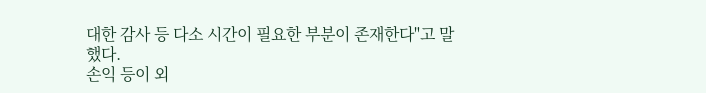대한 감사 등 다소 시간이 필요한 부분이 존재한다"고 말했다.
손익 등이 외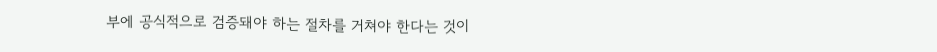부에 공식적으로 검증돼야 하는 절차를 거쳐야 한다는 것이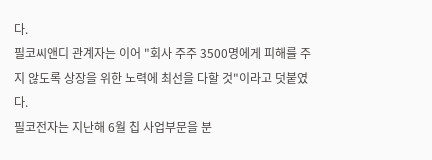다.
필코씨앤디 관계자는 이어 "회사 주주 3500명에게 피해를 주지 않도록 상장을 위한 노력에 최선을 다할 것"이라고 덧붙였다.
필코전자는 지난해 6월 칩 사업부문을 분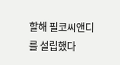할해 필코씨앤디를 설립했다